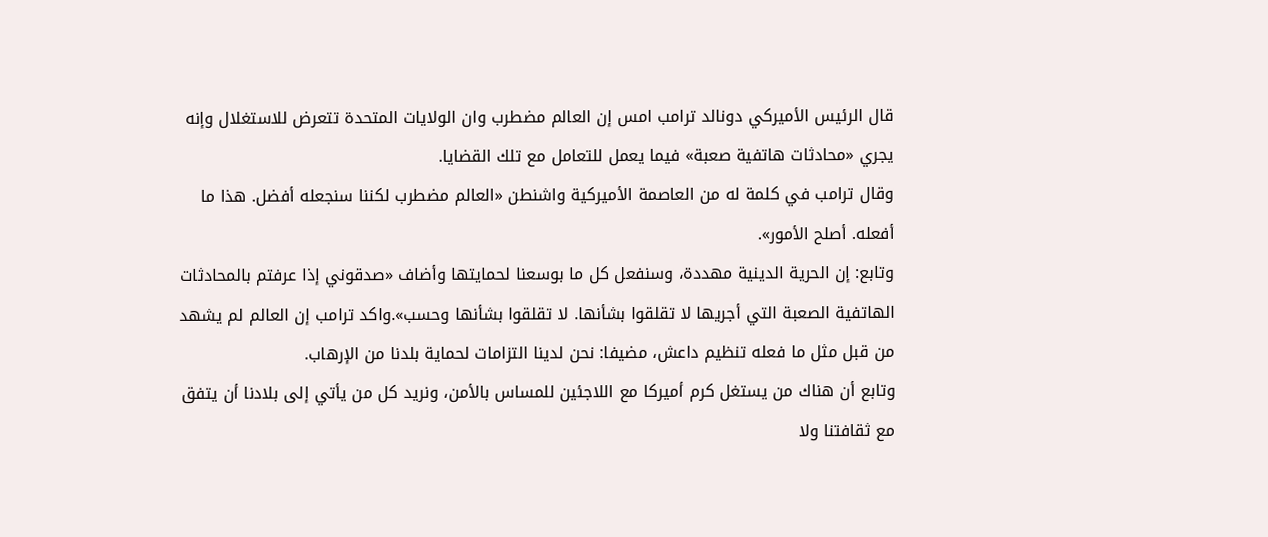قال الرئيس الأميركي دونالد ترامب امس إن العالم مضطرب وان الولايات المتحدة تتعرض للاستغلال وإنه يجري «محادثات هاتفية صعبة» فيما يعمل للتعامل مع تلك القضايا.
وقال ترامب في كلمة له من العاصمة الأميركية واشنطن «العالم مضطرب لكننا سنجعله أفضل. هذا ما أفعله. أصلح الأمور».
وتابع: إن الحرية الدينية مهددة، وسنفعل كل ما بوسعنا لحمايتها وأضاف «صدقوني إذا عرفتم بالمحادثات الهاتفية الصعبة التي أجريها لا تقلقوا بشأنها. لا تقلقوا بشأنها وحسب».واكد ترامب إن العالم لم يشهد من قبل مثل ما فعله تنظيم داعش، مضيفا: نحن لدينا التزامات لحماية بلدنا من الإرهاب.
وتابع أن هناك من يستغل كرم أميركا مع اللاجئين للمساس بالأمن، ونريد كل من يأتي إلى بلادنا أن يتفق مع ثقافتنا ولا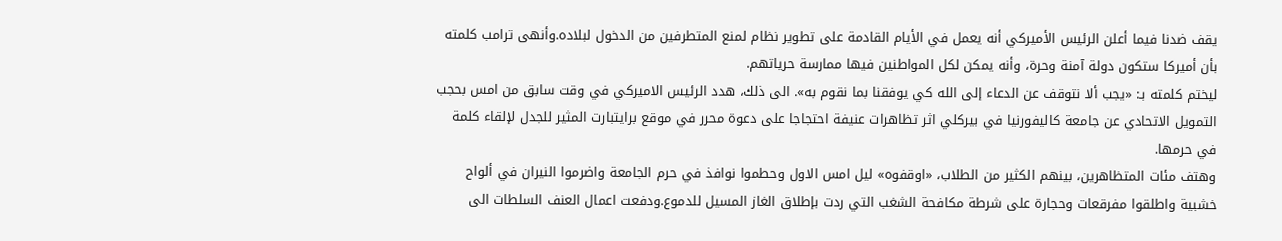يقف ضدنا فيما أعلن الرئيس الأميركي أنه يعمل في الأيام القادمة على تطوير نظام لمنع المتطرفين من الدخول لبلاده.وأنهى ترامب كلمته بأن أميركا ستكون دولة آمنة وحرة، وأنه يمكن لكل المواطنين فيها ممارسة حرياتهم.
ليختم كلمته بـ: «يجب ألا نتوقف عن الدعاء إلى الله كي يوفقنا بما نقوم به». الى ذلك، هدد الرئيس الاميركي في وقت سابق من امس بحجب التمويل الاتحادي عن جامعة كاليفورنيا في بيركلي اثر تظاهرات عنيفة احتجاجا على دعوة محرر في موقع برايتبارت المثير للجدل لإلقاء كلمة في حرمها.
وهتف مئات المتظاهرين، بينهم الكثير من الطلاب، «اوقفوه» ليل امس الاول وحطموا نوافذ في حرم الجامعة واضرموا النيران في ألواح خشبية واطلقوا مفرقعات وحجارة على شرطة مكافحة الشغب التي ردت بإطلاق الغاز المسيل للدموع.ودفعت اعمال العنف السلطات الى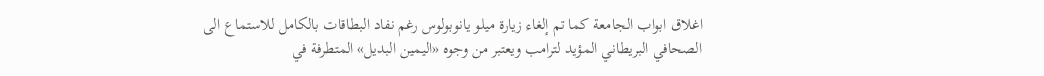اغلاق ابواب الجامعة كما تم إلغاء زيارة ميلو يانوبولوس رغم نفاد البطاقات بالكامل للاستماع الى الصحافي البريطاني المؤيد لترامب ويعتبر من وجوه «اليمين البديل» المتطرفة في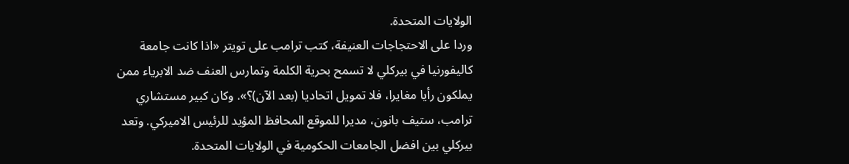الولايات المتحدة.
وردا على الاحتجاجات العنيفة، كتب ترامب على تويتر «اذا كانت جامعة كاليفورنيا في بيركلي لا تسمح بحرية الكلمة وتمارس العنف ضد الابرياء ممن يملكون رأيا مغايرا، فلا تمويل اتحاديا (بعد الآن)؟». وكان كبير مستشاري ترامب، ستيف بانون، مديرا للموقع المحافظ المؤيد للرئيس الاميركي. وتعد بيركلي بين افضل الجامعات الحكومية في الولايات المتحدة.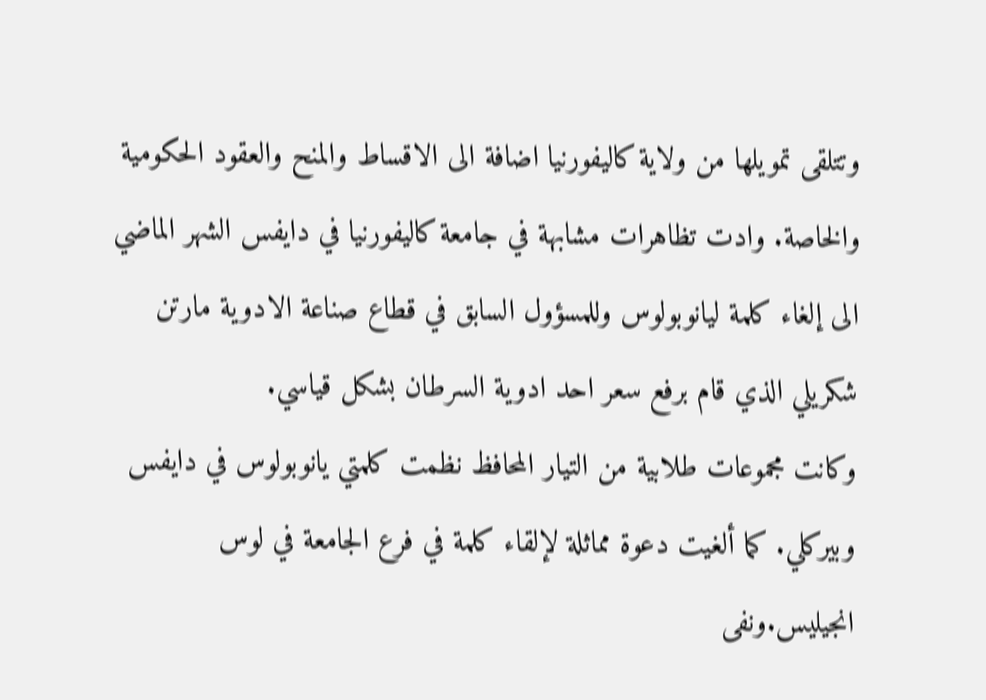وتتلقى تمويلها من ولاية كاليفورنيا اضافة الى الاقساط والمنح والعقود الحكومية والخاصة. وادت تظاهرات مشابهة في جامعة كاليفورنيا في دايفس الشهر الماضي الى إلغاء كلمة ليانوبولوس وللمسؤول السابق في قطاع صناعة الادوية مارتن شكريلي الذي قام برفع سعر احد ادوية السرطان بشكل قياسي.
وكانت مجموعات طلابية من التيار المحافظ نظمت كلمتي يانوبولوس في دايفس وبيركلي. كما ألغيت دعوة مماثلة لإلقاء كلمة في فرع الجامعة في لوس انجيليس.ونفى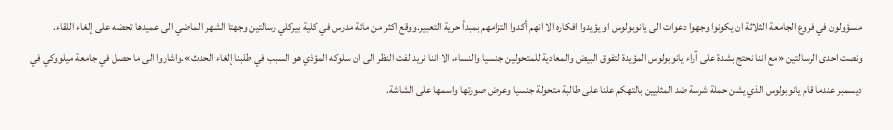مسؤولون في فروع الجامعة الثلاثة ان يكونوا وجهوا دعوات الى يانوبولوس او يؤيدوا افكاره الا انهم أكدوا التزامهم بمبدأ حرية التعبير.ووقع اكثر من مائة مدرس في كلية بيركلي رسالتين وجهتا الشهر الماضي الى عميدها تحضه على إلغاء اللقاء.
ونصت احدى الرسالتين «مع اننا نحتج بشدة على آراء يانوبولوس المؤيدة لتفوق البيض والمعادية للمتحولين جنسيا والنساء، الا اننا نريد لفت النظر الى ان سلوكه المؤذي هو السبب في طلبنا إلغاء الحدث».واشاروا الى ما حصل في جامعة ميلووكي في ديسمبر عندما قام يانوبولوس الذي يشن حملة شرسة ضد المثليين بالتهكم علنا على طالبة متحولة جنسيا وعرض صورتها واسمها على الشاشة.